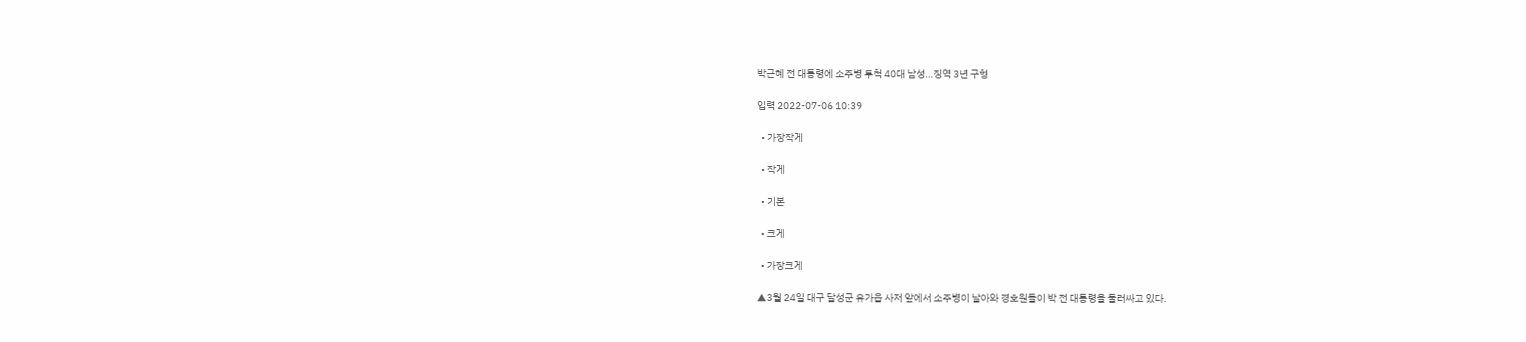박근혜 전 대통령에 소주병 투척 40대 남성…징역 3년 구형

입력 2022-07-06 10:39

  • 가장작게

  • 작게

  • 기본

  • 크게

  • 가장크게

▲3월 24일 대구 달성군 유가읍 사저 앞에서 소주병이 날아와 경호원들이 박 전 대통령을 둘러싸고 있다.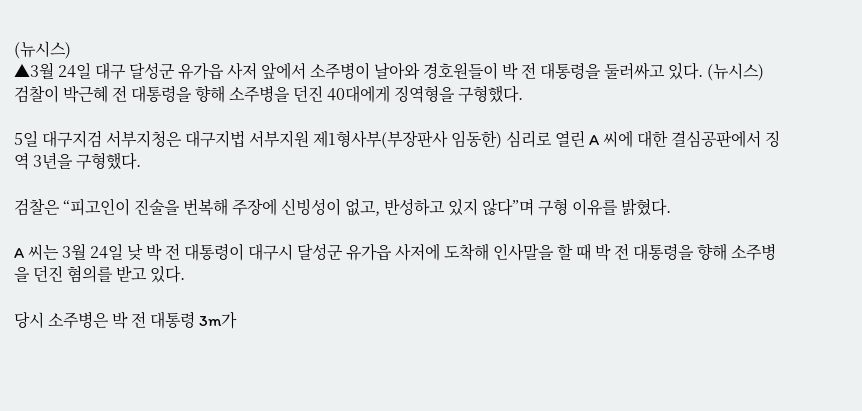(뉴시스)
▲3월 24일 대구 달성군 유가읍 사저 앞에서 소주병이 날아와 경호원들이 박 전 대통령을 둘러싸고 있다. (뉴시스)
검찰이 박근혜 전 대통령을 향해 소주병을 던진 40대에게 징역형을 구형했다.

5일 대구지검 서부지청은 대구지법 서부지원 제1형사부(부장판사 임동한) 심리로 열린 A 씨에 대한 결심공판에서 징역 3년을 구형했다.

검찰은 “피고인이 진술을 번복해 주장에 신빙성이 없고, 반성하고 있지 않다”며 구형 이유를 밝혔다.

A 씨는 3월 24일 낮 박 전 대통령이 대구시 달성군 유가읍 사저에 도착해 인사말을 할 때 박 전 대통령을 향해 소주병을 던진 혐의를 받고 있다.

당시 소주병은 박 전 대통령 3m가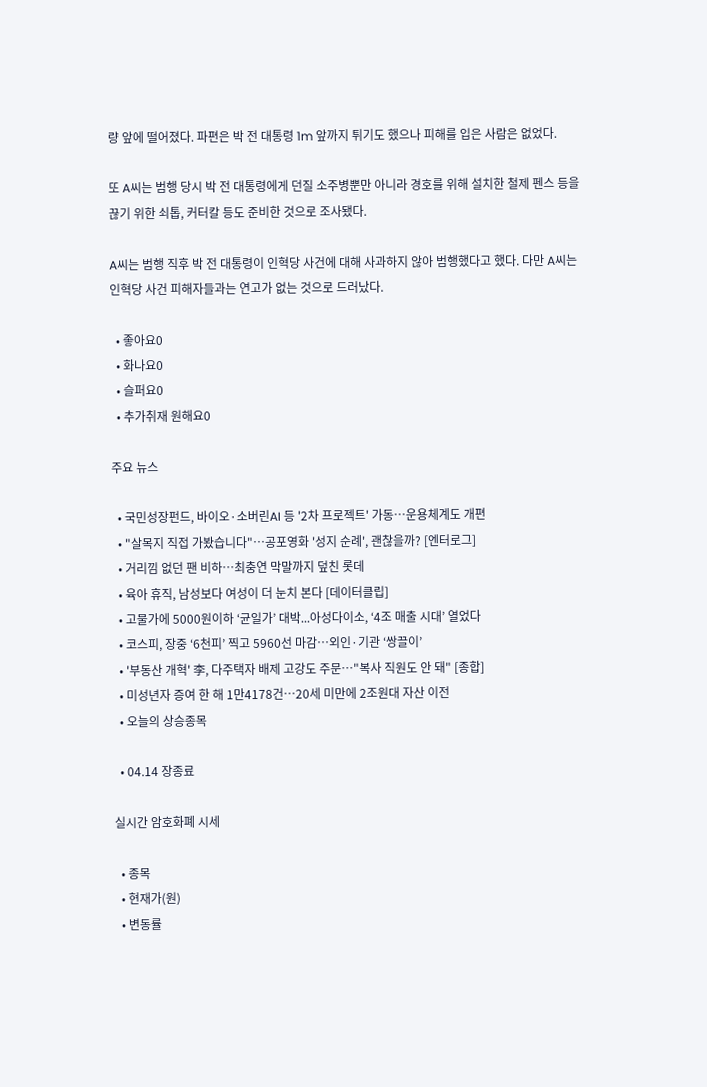량 앞에 떨어졌다. 파편은 박 전 대통령 1m 앞까지 튀기도 했으나 피해를 입은 사람은 없었다.

또 A씨는 범행 당시 박 전 대통령에게 던질 소주병뿐만 아니라 경호를 위해 설치한 철제 펜스 등을 끊기 위한 쇠톱, 커터칼 등도 준비한 것으로 조사됐다.

A씨는 범행 직후 박 전 대통령이 인혁당 사건에 대해 사과하지 않아 범행했다고 했다. 다만 A씨는 인혁당 사건 피해자들과는 연고가 없는 것으로 드러났다.

  • 좋아요0
  • 화나요0
  • 슬퍼요0
  • 추가취재 원해요0

주요 뉴스

  • 국민성장펀드, 바이오·소버린AI 등 '2차 프로젝트' 가동…운용체계도 개편
  • "살목지 직접 가봤습니다"⋯공포영화 '성지 순례', 괜찮을까? [엔터로그]
  • 거리낌 없던 팬 비하…최충연 막말까지 덮친 롯데
  • 육아 휴직, 남성보다 여성이 더 눈치 본다 [데이터클립]
  • 고물가에 5000원이하 ‘균일가’ 대박...아성다이소, ‘4조 매출 시대’ 열었다
  • 코스피, 장중 ‘6천피’ 찍고 5960선 마감…외인·기관 ‘쌍끌이’
  • '부동산 개혁' 李, 다주택자 배제 고강도 주문…"복사 직원도 안 돼" [종합]
  • 미성년자 증여 한 해 1만4178건…20세 미만에 2조원대 자산 이전
  • 오늘의 상승종목

  • 04.14 장종료

실시간 암호화폐 시세

  • 종목
  • 현재가(원)
  • 변동률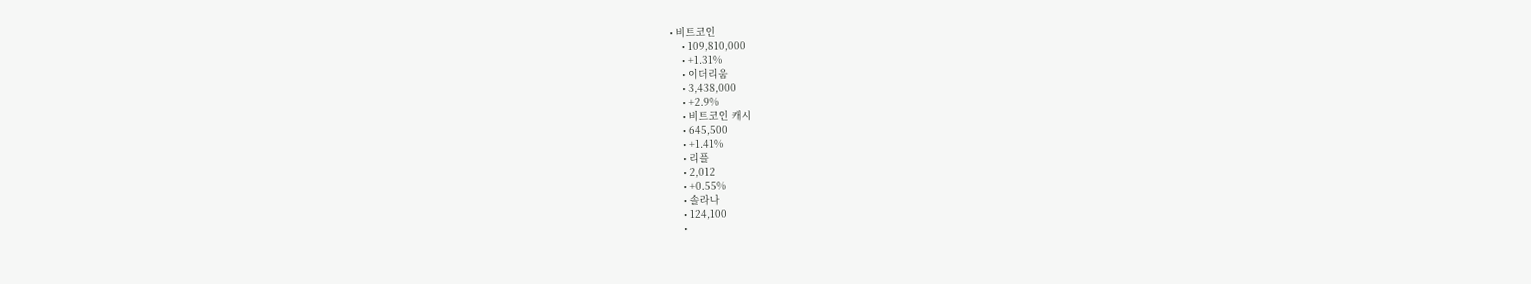• 비트코인
    • 109,810,000
    • +1.31%
    • 이더리움
    • 3,438,000
    • +2.9%
    • 비트코인 캐시
    • 645,500
    • +1.41%
    • 리플
    • 2,012
    • +0.55%
    • 솔라나
    • 124,100
    •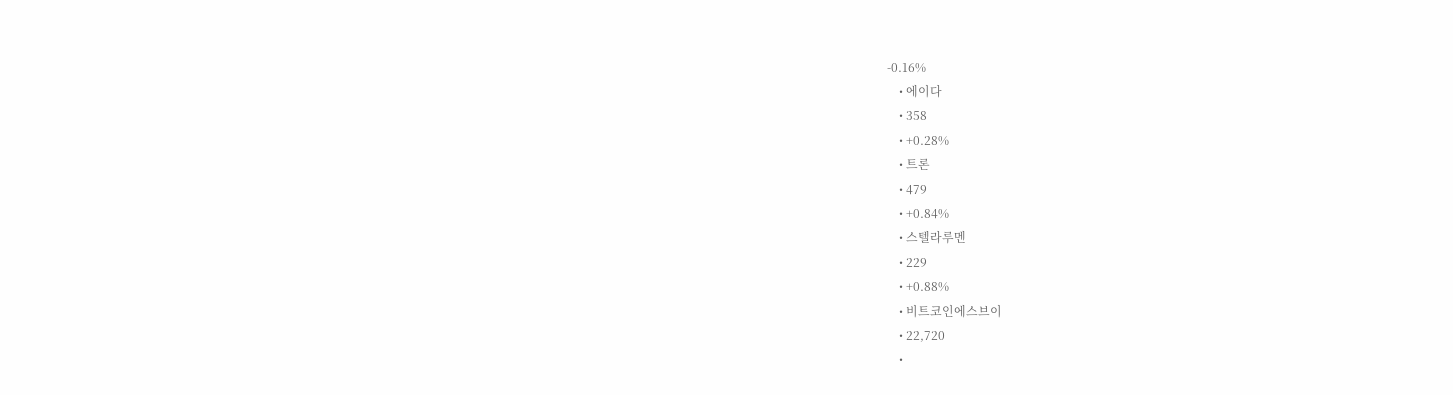-0.16%
    • 에이다
    • 358
    • +0.28%
    • 트론
    • 479
    • +0.84%
    • 스텔라루멘
    • 229
    • +0.88%
    • 비트코인에스브이
    • 22,720
    •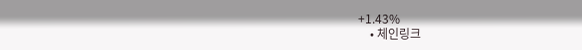+1.43%
    • 체인링크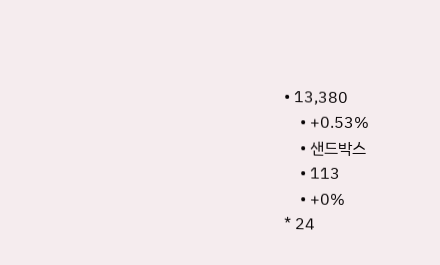• 13,380
    • +0.53%
    • 샌드박스
    • 113
    • +0%
* 24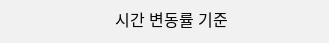시간 변동률 기준